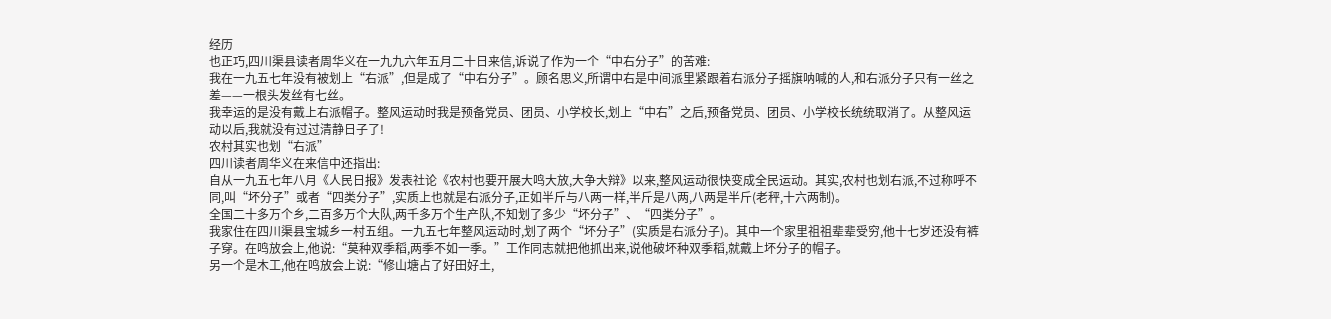经历
也正巧,四川渠县读者周华义在一九九六年五月二十日来信,诉说了作为一个“中右分子”的苦难:
我在一九五七年没有被划上“右派”,但是成了“中右分子”。顾名思义,所谓中右是中间派里紧跟着右派分子摇旗呐喊的人,和右派分子只有一丝之差——一根头发丝有七丝。
我幸运的是没有戴上右派帽子。整风运动时我是预备党员、团员、小学校长,划上“中右”之后,预备党员、团员、小学校长统统取消了。从整风运动以后,我就没有过过清静日子了!
农村其实也划“右派”
四川读者周华义在来信中还指出:
自从一九五七年八月《人民日报》发表社论《农村也要开展大鸣大放,大争大辩》以来,整风运动很快变成全民运动。其实,农村也划右派,不过称呼不同,叫“坏分子”或者“四类分子”,实质上也就是右派分子,正如半斤与八两一样,半斤是八两,八两是半斤(老秤,十六两制)。
全国二十多万个乡,二百多万个大队,两千多万个生产队,不知划了多少“坏分子”、“四类分子”。
我家住在四川渠县宝城乡一村五组。一九五七年整风运动时,划了两个“坏分子”(实质是右派分子)。其中一个家里祖祖辈辈受穷,他十七岁还没有裤子穿。在鸣放会上,他说:“莫种双季稻,两季不如一季。”工作同志就把他抓出来,说他破坏种双季稻,就戴上坏分子的帽子。
另一个是木工,他在鸣放会上说:“修山塘占了好田好土,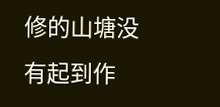修的山塘没有起到作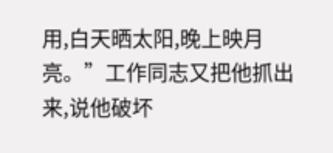用,白天晒太阳,晚上映月亮。”工作同志又把他抓出来,说他破坏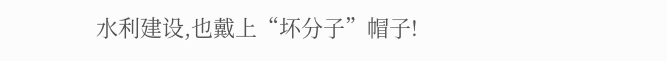水利建设,也戴上“坏分子”帽子!